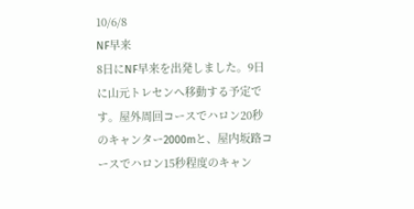10/6/8
NF早来
8日にNF早来を出発しました。9日に山元トレセンへ移動する予定です。屋外周回コースでハロン20秒のキャンター2000mと、屋内坂路コースでハロン15秒程度のキャン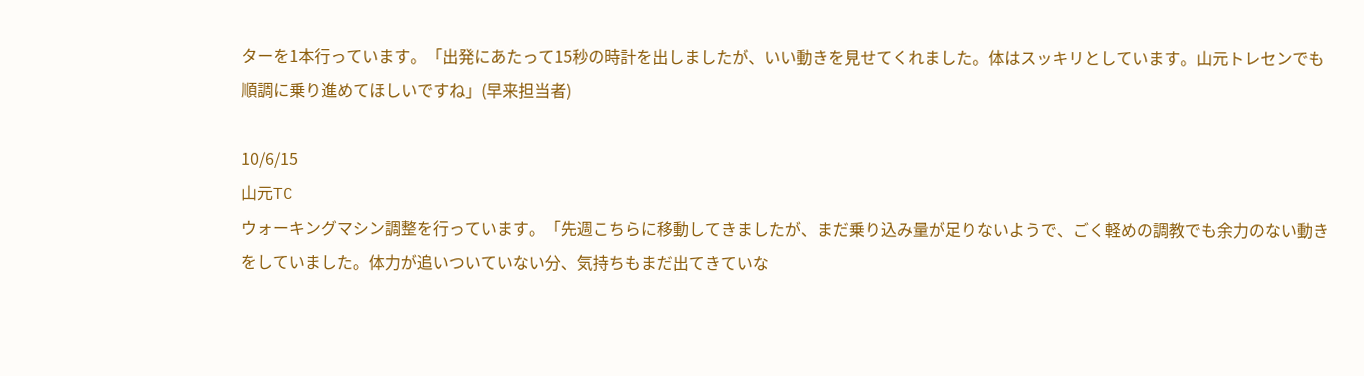ターを1本行っています。「出発にあたって15秒の時計を出しましたが、いい動きを見せてくれました。体はスッキリとしています。山元トレセンでも順調に乗り進めてほしいですね」(早来担当者)

10/6/15
山元TC
ウォーキングマシン調整を行っています。「先週こちらに移動してきましたが、まだ乗り込み量が足りないようで、ごく軽めの調教でも余力のない動きをしていました。体力が追いついていない分、気持ちもまだ出てきていな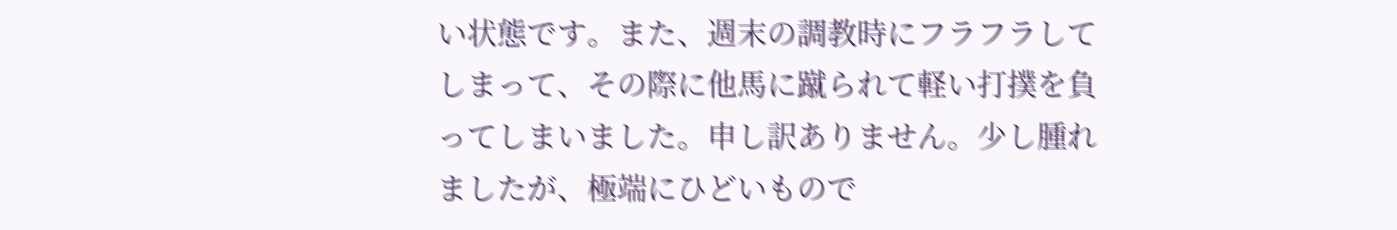い状態です。また、週末の調教時にフラフラしてしまって、その際に他馬に蹴られて軽い打撲を負ってしまいました。申し訳ありません。少し腫れましたが、極端にひどいもので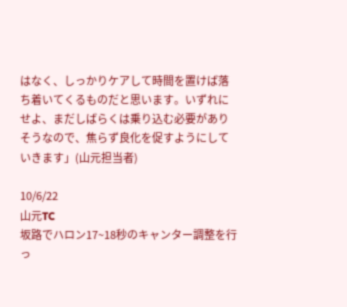はなく、しっかりケアして時間を置けば落ち着いてくるものだと思います。いずれにせよ、まだしばらくは乗り込む必要がありそうなので、焦らず良化を促すようにしていきます」(山元担当者)

10/6/22
山元TC
坂路でハロン17~18秒のキャンター調整を行っ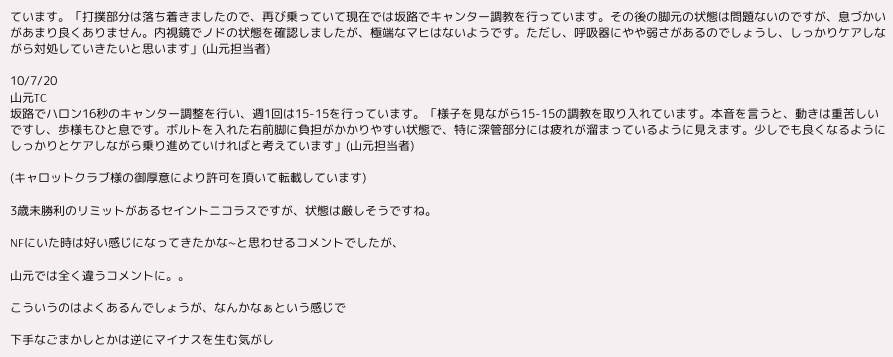ています。「打撲部分は落ち着きましたので、再び乗っていて現在では坂路でキャンター調教を行っています。その後の脚元の状態は問題ないのですが、息づかいがあまり良くありません。内視鏡でノドの状態を確認しましたが、極端なマヒはないようです。ただし、呼吸器にやや弱さがあるのでしょうし、しっかりケアしながら対処していきたいと思います」(山元担当者)

10/7/20
山元TC
坂路でハロン16秒のキャンター調整を行い、週1回は15-15を行っています。「様子を見ながら15-15の調教を取り入れています。本音を言うと、動きは重苦しいですし、歩様もひと息です。ボルトを入れた右前脚に負担がかかりやすい状態で、特に深管部分には疲れが溜まっているように見えます。少しでも良くなるようにしっかりとケアしながら乗り進めていければと考えています」(山元担当者)

(キャロットクラブ様の御厚意により許可を頂いて転載しています)

3歳未勝利のリミットがあるセイントニコラスですが、状態は厳しそうですね。

NFにいた時は好い感じになってきたかな~と思わせるコメントでしたが、

山元では全く違うコメントに。。

こういうのはよくあるんでしょうが、なんかなぁという感じで

下手なごまかしとかは逆にマイナスを生む気がし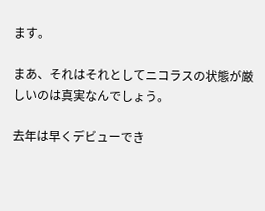ます。

まあ、それはそれとしてニコラスの状態が厳しいのは真実なんでしょう。

去年は早くデビューでき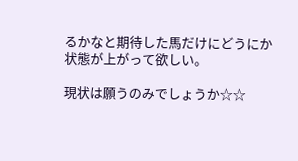るかなと期待した馬だけにどうにか状態が上がって欲しい。

現状は願うのみでしょうか☆☆